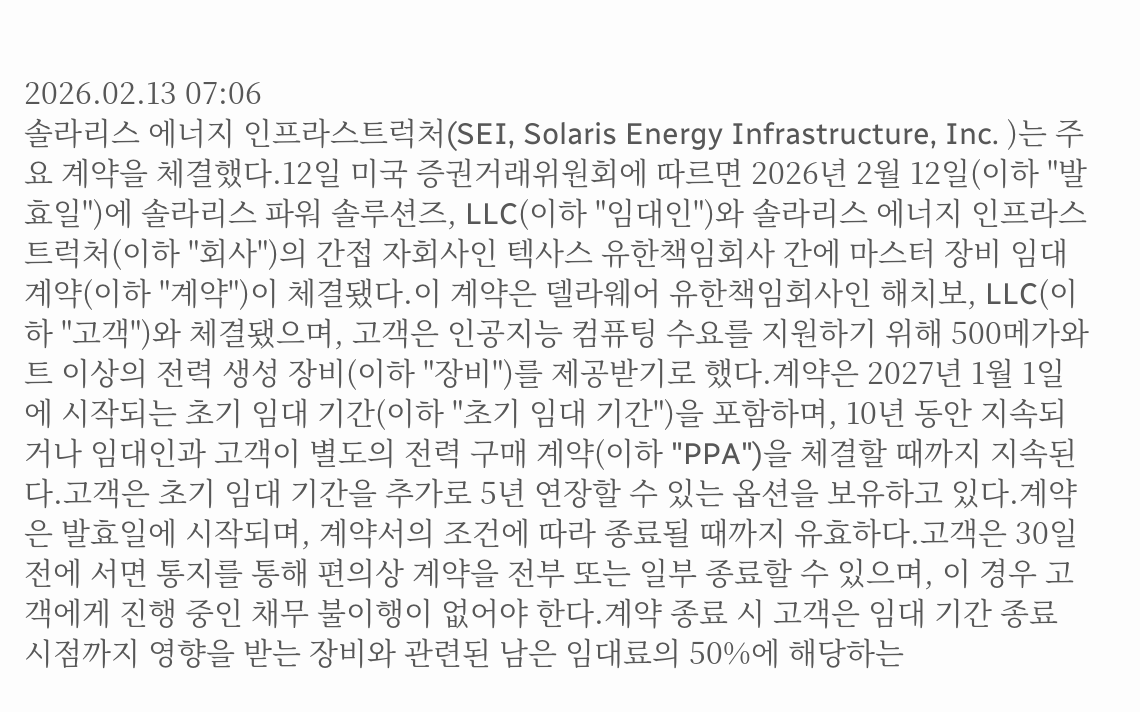2026.02.13 07:06
솔라리스 에너지 인프라스트럭처(SEI, Solaris Energy Infrastructure, Inc. )는 주요 계약을 체결했다.12일 미국 증권거래위원회에 따르면 2026년 2월 12일(이하 "발효일")에 솔라리스 파워 솔루션즈, LLC(이하 "임대인")와 솔라리스 에너지 인프라스트럭처(이하 "회사")의 간접 자회사인 텍사스 유한책임회사 간에 마스터 장비 임대 계약(이하 "계약")이 체결됐다.이 계약은 델라웨어 유한책임회사인 해치보, LLC(이하 "고객")와 체결됐으며, 고객은 인공지능 컴퓨팅 수요를 지원하기 위해 500메가와트 이상의 전력 생성 장비(이하 "장비")를 제공받기로 했다.계약은 2027년 1월 1일에 시작되는 초기 임대 기간(이하 "초기 임대 기간")을 포함하며, 10년 동안 지속되거나 임대인과 고객이 별도의 전력 구매 계약(이하 "PPA")을 체결할 때까지 지속된다.고객은 초기 임대 기간을 추가로 5년 연장할 수 있는 옵션을 보유하고 있다.계약은 발효일에 시작되며, 계약서의 조건에 따라 종료될 때까지 유효하다.고객은 30일 전에 서면 통지를 통해 편의상 계약을 전부 또는 일부 종료할 수 있으며, 이 경우 고객에게 진행 중인 채무 불이행이 없어야 한다.계약 종료 시 고객은 임대 기간 종료 시점까지 영향을 받는 장비와 관련된 남은 임대료의 50%에 해당하는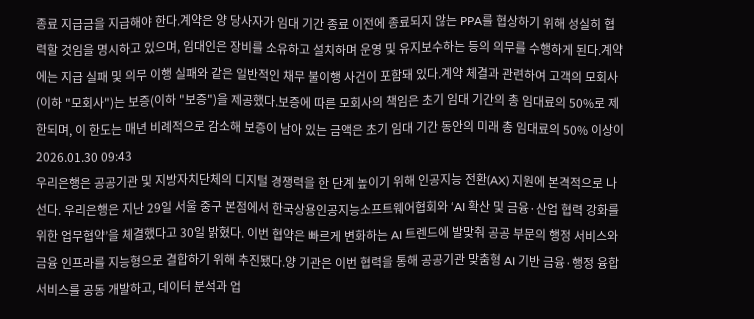종료 지급금을 지급해야 한다.계약은 양 당사자가 임대 기간 종료 이전에 종료되지 않는 PPA를 협상하기 위해 성실히 협력할 것임을 명시하고 있으며, 임대인은 장비를 소유하고 설치하며 운영 및 유지보수하는 등의 의무를 수행하게 된다.계약에는 지급 실패 및 의무 이행 실패와 같은 일반적인 채무 불이행 사건이 포함돼 있다.계약 체결과 관련하여 고객의 모회사(이하 "모회사")는 보증(이하 "보증")을 제공했다.보증에 따른 모회사의 책임은 초기 임대 기간의 총 임대료의 50%로 제한되며, 이 한도는 매년 비례적으로 감소해 보증이 남아 있는 금액은 초기 임대 기간 동안의 미래 총 임대료의 50% 이상이2026.01.30 09:43
우리은행은 공공기관 및 지방자치단체의 디지털 경쟁력을 한 단계 높이기 위해 인공지능 전환(AX) 지원에 본격적으로 나선다. 우리은행은 지난 29일 서울 중구 본점에서 한국상용인공지능소프트웨어협회와 ‘AI 확산 및 금융·산업 협력 강화를 위한 업무협약’을 체결했다고 30일 밝혔다. 이번 협약은 빠르게 변화하는 AI 트렌드에 발맞춰 공공 부문의 행정 서비스와 금융 인프라를 지능형으로 결합하기 위해 추진됐다.양 기관은 이번 협력을 통해 공공기관 맞춤형 AI 기반 금융·행정 융합 서비스를 공동 개발하고, 데이터 분석과 업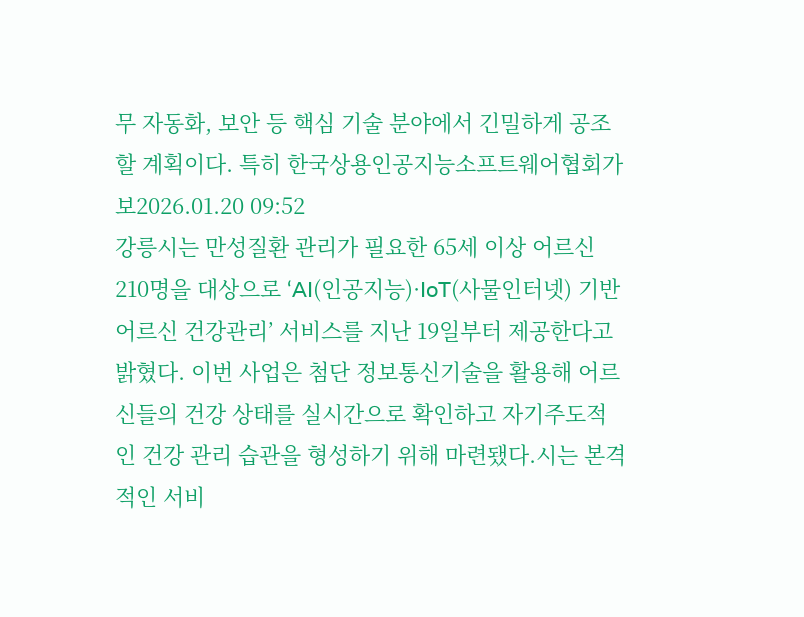무 자동화, 보안 등 핵심 기술 분야에서 긴밀하게 공조할 계획이다. 특히 한국상용인공지능소프트웨어협회가 보2026.01.20 09:52
강릉시는 만성질환 관리가 필요한 65세 이상 어르신 210명을 대상으로 ‘AI(인공지능)·IoT(사물인터넷) 기반 어르신 건강관리’ 서비스를 지난 19일부터 제공한다고 밝혔다. 이번 사업은 첨단 정보통신기술을 활용해 어르신들의 건강 상태를 실시간으로 확인하고 자기주도적인 건강 관리 습관을 형성하기 위해 마련됐다.시는 본격적인 서비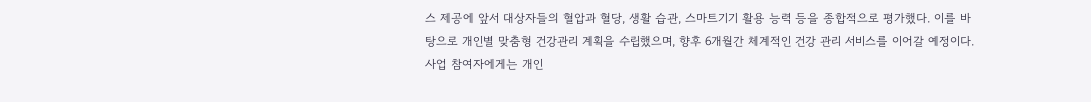스 제공에 앞서 대상자들의 혈압과 혈당, 생활 습관, 스마트기기 활용 능력 등을 종합적으로 평가했다. 이를 바탕으로 개인별 맞춤형 건강관리 계획을 수립했으며, 향후 6개월간 체계적인 건강 관리 서비스를 이어갈 예정이다.사업 참여자에게는 개인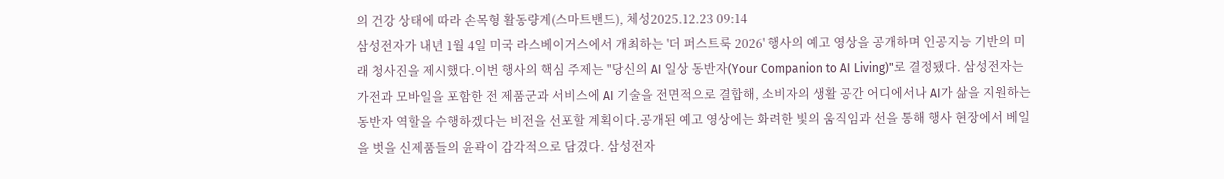의 건강 상태에 따라 손목형 활동량계(스마트밴드), 체성2025.12.23 09:14
삼성전자가 내년 1월 4일 미국 라스베이거스에서 개최하는 '더 퍼스트룩 2026' 행사의 예고 영상을 공개하며 인공지능 기반의 미래 청사진을 제시했다.이번 행사의 핵심 주제는 "당신의 AI 일상 동반자(Your Companion to AI Living)"로 결정됐다. 삼성전자는 가전과 모바일을 포함한 전 제품군과 서비스에 AI 기술을 전면적으로 결합해, 소비자의 생활 공간 어디에서나 AI가 삶을 지원하는 동반자 역할을 수행하겠다는 비전을 선포할 계획이다.공개된 예고 영상에는 화려한 빛의 움직임과 선을 통해 행사 현장에서 베일을 벗을 신제품들의 윤곽이 감각적으로 담겼다. 삼성전자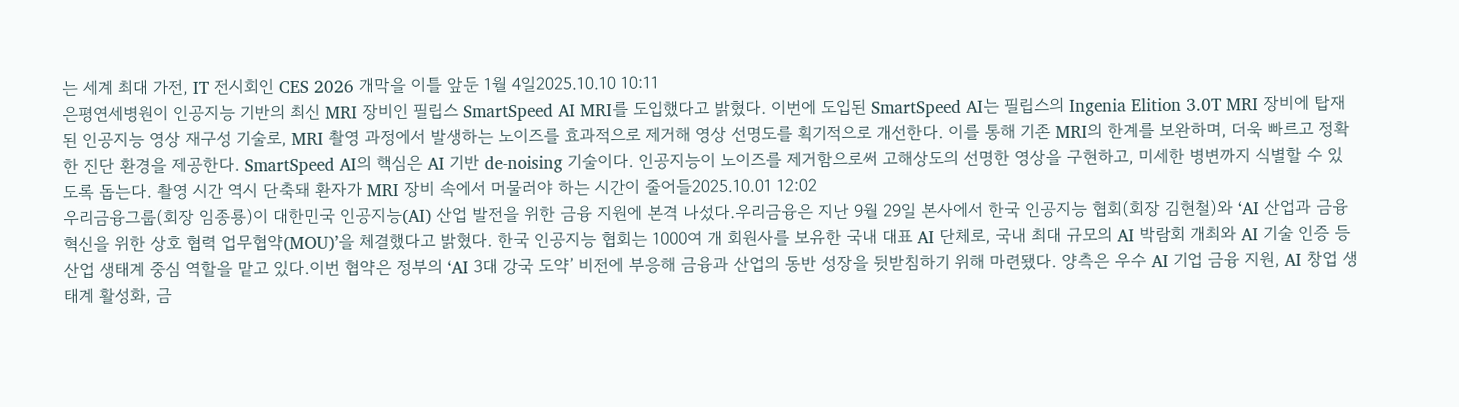는 세계 최대 가전, IT 전시회인 CES 2026 개막을 이틀 앞둔 1월 4일2025.10.10 10:11
은평연세병원이 인공지능 기반의 최신 MRI 장비인 필립스 SmartSpeed AI MRI를 도입했다고 밝혔다. 이번에 도입된 SmartSpeed AI는 필립스의 Ingenia Elition 3.0T MRI 장비에 탑재된 인공지능 영상 재구성 기술로, MRI 촬영 과정에서 발생하는 노이즈를 효과적으로 제거해 영상 선명도를 획기적으로 개선한다. 이를 통해 기존 MRI의 한계를 보완하며, 더욱 빠르고 정확한 진단 환경을 제공한다. SmartSpeed AI의 핵심은 AI 기반 de-noising 기술이다. 인공지능이 노이즈를 제거함으로써 고해상도의 선명한 영상을 구현하고, 미세한 병변까지 식별할 수 있도록 돕는다. 촬영 시간 역시 단축돼 환자가 MRI 장비 속에서 머물러야 하는 시간이 줄어들2025.10.01 12:02
우리금융그룹(회장 임종룡)이 대한민국 인공지능(AI) 산업 발전을 위한 금융 지원에 본격 나섰다.우리금융은 지난 9월 29일 본사에서 한국 인공지능 협회(회장 김현철)와 ‘AI 산업과 금융혁신을 위한 상호 협력 업무협약(MOU)’을 체결했다고 밝혔다. 한국 인공지능 협회는 1000여 개 회원사를 보유한 국내 대표 AI 단체로, 국내 최대 규모의 AI 박람회 개최와 AI 기술 인증 등 산업 생태계 중심 역할을 맡고 있다.이번 협약은 정부의 ‘AI 3대 강국 도약’ 비전에 부응해 금융과 산업의 동반 성장을 뒷받침하기 위해 마련됐다. 양측은 우수 AI 기업 금융 지원, AI 창업 생태계 활성화, 금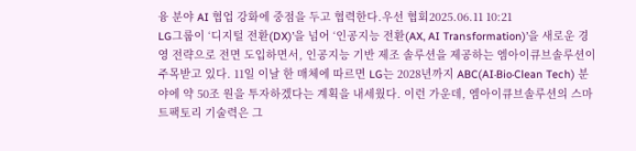융 분야 AI 협업 강화에 중점을 두고 협력한다.우선 협회2025.06.11 10:21
LG그룹이 ‘디지털 전환(DX)’을 넘어 ‘인공지능 전환(AX, AI Transformation)’을 새로운 경영 전략으로 전면 도입하면서, 인공지능 기반 제조 솔루션을 제공하는 엠아이큐브솔루션이 주목받고 있다. 11일 이날 한 매체에 따르면 LG는 2028년까지 ABC(AI·Bio·Clean Tech) 분야에 약 50조 원을 투자하겠다는 계획을 내세웠다. 이런 가운데, 엠아이큐브솔루션의 스마트팩토리 기술력은 그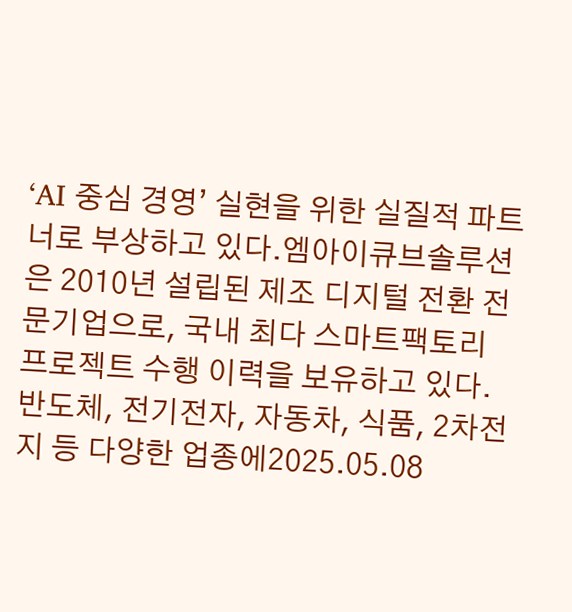‘AI 중심 경영’ 실현을 위한 실질적 파트너로 부상하고 있다.엠아이큐브솔루션은 2010년 설립된 제조 디지털 전환 전문기업으로, 국내 최다 스마트팩토리 프로젝트 수행 이력을 보유하고 있다. 반도체, 전기전자, 자동차, 식품, 2차전지 등 다양한 업종에2025.05.08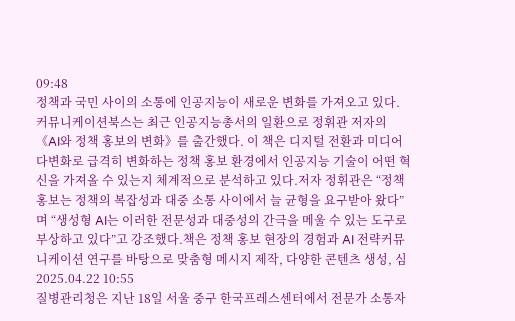09:48
정책과 국민 사이의 소통에 인공지능이 새로운 변화를 가져오고 있다. 커뮤니케이션북스는 최근 인공지능총서의 일환으로 정휘관 저자의 《AI와 정책 홍보의 변화》를 출간했다. 이 책은 디지털 전환과 미디어 다변화로 급격히 변화하는 정책 홍보 환경에서 인공지능 기술이 어떤 혁신을 가져올 수 있는지 체계적으로 분석하고 있다.저자 정휘관은 “정책 홍보는 정책의 복잡성과 대중 소통 사이에서 늘 균형을 요구받아 왔다”며 “생성형 AI는 이러한 전문성과 대중성의 간극을 메울 수 있는 도구로 부상하고 있다”고 강조했다.책은 정책 홍보 현장의 경험과 AI 전략커뮤니케이션 연구를 바탕으로 맞춤형 메시지 제작, 다양한 콘텐츠 생성, 심2025.04.22 10:55
질병관리청은 지난 18일 서울 중구 한국프레스센터에서 전문가 소통자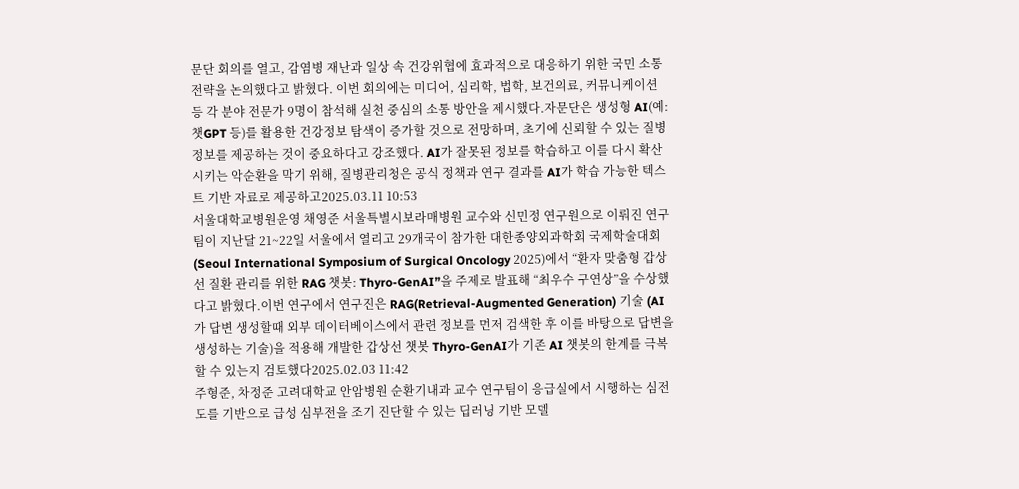문단 회의를 열고, 감염병 재난과 일상 속 건강위협에 효과적으로 대응하기 위한 국민 소통 전략을 논의했다고 밝혔다. 이번 회의에는 미디어, 심리학, 법학, 보건의료, 커뮤니케이션 등 각 분야 전문가 9명이 참석해 실천 중심의 소통 방안을 제시했다.자문단은 생성형 AI(예: 챗GPT 등)를 활용한 건강정보 탐색이 증가할 것으로 전망하며, 초기에 신뢰할 수 있는 질병 정보를 제공하는 것이 중요하다고 강조했다. AI가 잘못된 정보를 학습하고 이를 다시 확산시키는 악순환을 막기 위해, 질병관리청은 공식 정책과 연구 결과를 AI가 학습 가능한 텍스트 기반 자료로 제공하고2025.03.11 10:53
서울대학교병원운영 채영준 서울특별시보라매병원 교수와 신민정 연구원으로 이뤄진 연구팀이 지난달 21~22일 서울에서 열리고 29개국이 참가한 대한종양외과학회 국제학술대회(Seoul International Symposium of Surgical Oncology 2025)에서 “환자 맞춤형 갑상선 질환 관리를 위한 RAG 챗봇: Thyro-GenAI”을 주제로 발표해 “최우수 구연상”을 수상했다고 밝혔다.이번 연구에서 연구진은 RAG(Retrieval-Augmented Generation) 기술 (AI가 답변 생성할때 외부 데이터베이스에서 관련 정보를 먼저 검색한 후 이를 바탕으로 답변을 생성하는 기술)을 적용해 개발한 갑상선 챗봇 Thyro-GenAI가 기존 AI 챗봇의 한계를 극복할 수 있는지 검토했다2025.02.03 11:42
주형준, 차정준 고려대학교 안암병원 순환기내과 교수 연구팀이 응급실에서 시행하는 심전도를 기반으로 급성 심부전을 조기 진단할 수 있는 딥러닝 기반 모델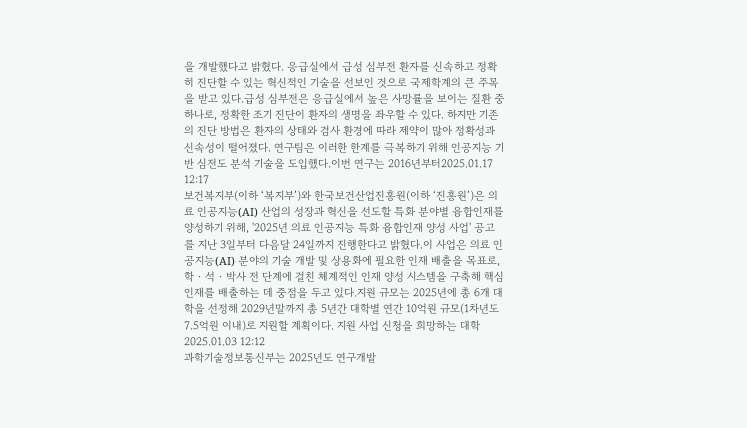을 개발했다고 밝혔다. 응급실에서 급성 심부전 환자를 신속하고 정확히 진단할 수 있는 혁신적인 기술을 선보인 것으로 국제학계의 큰 주목을 받고 있다.급성 심부전은 응급실에서 높은 사망률을 보이는 질환 중 하나로, 정확한 조기 진단이 환자의 생명을 좌우할 수 있다. 하지만 기존의 진단 방법은 환자의 상태와 검사 환경에 따라 제약이 많아 정확성과 신속성이 떨어졌다. 연구팀은 이러한 한계를 극복하기 위해 인공지능 기반 심전도 분석 기술을 도입했다.이번 연구는 2016년부터2025.01.17 12:17
보건복지부(이하 ‘복지부’)와 한국보건산업진흥원(이하 ‘진흥원’)은 의료 인공지능(AI) 산업의 성장과 혁신을 선도할 특화 분야별 융합인재를 양성하기 위해, '2025년 의료 인공지능 특화 융합인재 양성 사업' 공고를 지난 3일부터 다음달 24일까지 진행한다고 밝혔다.이 사업은 의료 인공지능(AI) 분야의 기술 개발 및 상용화에 필요한 인재 배출을 목표로, 학‧석‧박사 전 단계에 걸친 체계적인 인재 양성 시스템을 구축해 핵심 인재를 배출하는 데 중점을 두고 있다.지원 규모는 2025년에 총 6개 대학을 선정해 2029년말까지 총 5년간 대학별 연간 10억원 규모(1차년도 7.5억원 이내)로 지원할 계획이다. 지원 사업 신청을 희망하는 대학2025.01.03 12:12
과학기술정보통신부는 2025년도 연구개발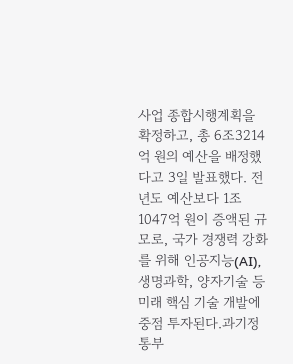사업 종합시행계획을 확정하고, 총 6조3214억 원의 예산을 배정했다고 3일 발표했다. 전년도 예산보다 1조 1047억 원이 증액된 규모로, 국가 경쟁력 강화를 위해 인공지능(AI), 생명과학, 양자기술 등 미래 핵심 기술 개발에 중점 투자된다.과기정통부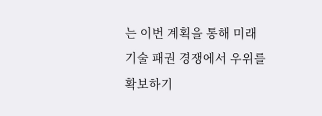는 이번 계획을 통해 미래 기술 패권 경쟁에서 우위를 확보하기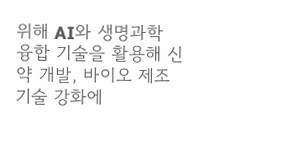위해 AI와 생명과학 융합 기술을 활용해 신약 개발, 바이오 제조 기술 강화에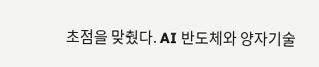초점을 맞췄다. AI 반도체와 양자기술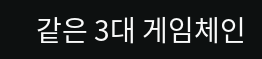같은 3대 게임체인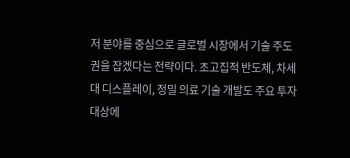저 분야를 중심으로 글로벌 시장에서 기술 주도권을 잡겠다는 전략이다. 초고집적 반도체, 차세대 디스플레이, 정밀 의료 기술 개발도 주요 투자 대상에